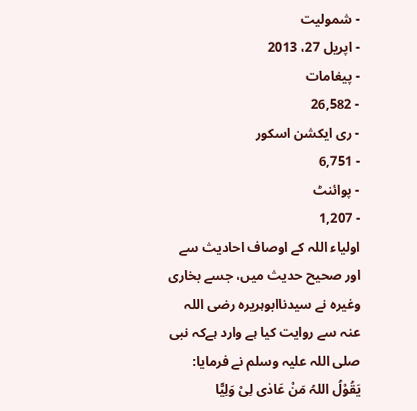- شمولیت
- اپریل 27، 2013
- پیغامات
- 26,582
- ری ایکشن اسکور
- 6,751
- پوائنٹ
- 1,207
اولیاء اللہ کے اوصاف احادیث سے
اور صحیح حدیث میں، جسے بخاری وغیرہ نے سیدناابوہریرہ رضی اللہ عنہ سے روایت کیا ہے وارد ہےکہ نبی صلی اللہ علیہ وسلم نے فرمایا:
یَقُوْلُ اللہُ مَنْ عَادٰی لِیْ وَلِیًّا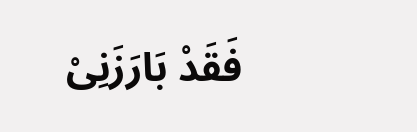فَقَدْ بَارَزَنِیْ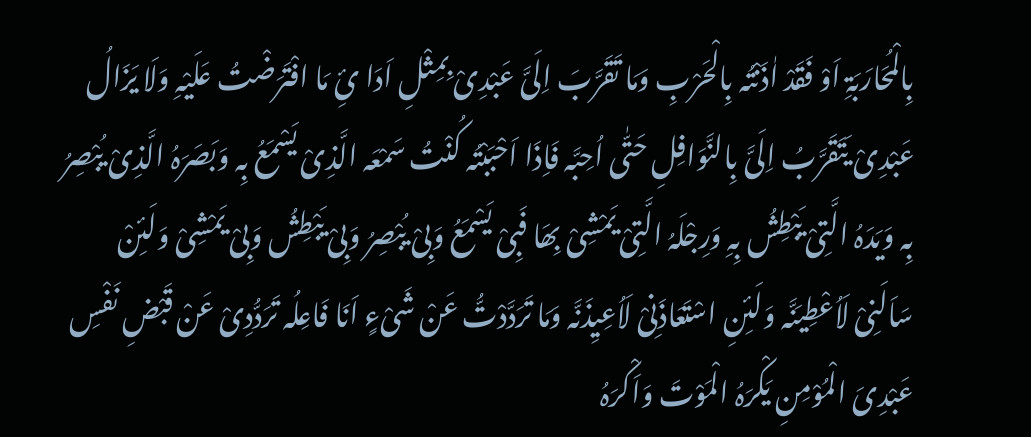بِالْمُحَارَبَۃِ اَوْ فَقَدْ اٰذَنْتُہ بِالْحَرْبِ وَمَا تَقَرَّبَ اِلَیَّ عَبْدِیْ بِمِثْلِ اَدَا ئِ مَا افْتَرَضْتُ عَلَیْہِ وَلَا یَزَالُ عَبْدِیْ یَتَقَرَّبُ اِلَیَّ بِالنَّوَافِلِ حَتّٰی اُحِبَّہ فَاِذَا اَحْبَبْتُہ کُنْتُ سَمْعَہ الَّذِیْ یَسْمَعُ بِہ وَبَصَرَہُ الَّذِیْ یُبْصِرُ بِہ وَیَدَہُ الَّتِیْ یَبْطِشُ بِہِ وَرِجْلَہُ الَّتِیْ یَمْشِیْ بِھَا فَبِیْ یَسْمَعُ وَبِیْ یُبْصِرُ وَبِیْ یَبْطِشُ وَبِیْ یَمْشِیْ وَلَئِنْ سَاَلَنِیْ لَاُعْطِیَنَّہ وَلَئِنِ اسْتَعَاذَنِیْ لَاُعِیِذَنَّہ وَمَا تَرَدَّدْتُّ عَنْ شَیْءٍ اَنَا فَاعِلُہ تَرَدُّدِیْ عَنْ قَبْضِ نَفْسِ عَبْدِیَ الْمُوْمِنِ یَکْرَہُ الْمَوْتَ وَاَکْرَہُ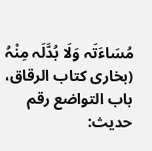مُسَاءَتَہ وَلَا بُدَّلَہ مِنْہُ
(بخاری کتاب الرقاق، باب التواضع رقم حدیث: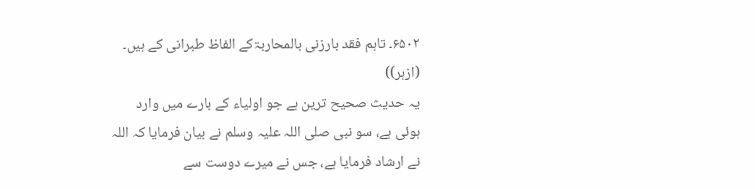۶۵۰۲۔ تاہم فقد بارزنی بالمحاربۃکے الفاظ طبرانی کے ہیں۔ (ازہر))
یہ حدیث صحیح ترین ہے جو اولیاء کے بارے میں وارد ہوئی ہے، سو نبی صلی اللہ علیہ وسلم نے بیان فرمایا کہ اللہ نے ارشاد فرمایا ہے، جس نے میرے دوست سے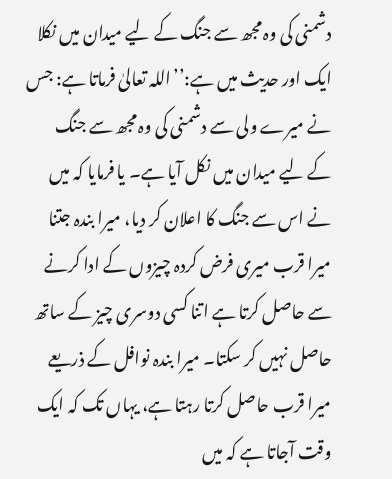دشمنی کی وہ مجھ سے جنگ کے لیے میدان میں نکلا ایک اور حدیث میں ہے:’’اللہ تعالیٰ فرماتا ہے: جس نے میرے ولی سے دشمنی کی وہ مجھ سے جنگ کے لیے میدان میں نکل آیا ہے۔ یا فرمایا کہ میں نے اس سے جنگ کا اعلان کر دیا، میرا بندہ جتنا میرا قرب میری فرض کردہ چیزوں کے ادا کرنے سے حاصل کرتا ہے اتنا کسی دوسری چیز کے ساتھ حاصل نہیں کر سکتا۔ میرا بندہ نوافل کے ذریعے میرا قرب حاصل کرتا رہتا ہے، یہاں تک کہ ایک وقت آجاتا ہے کہ میں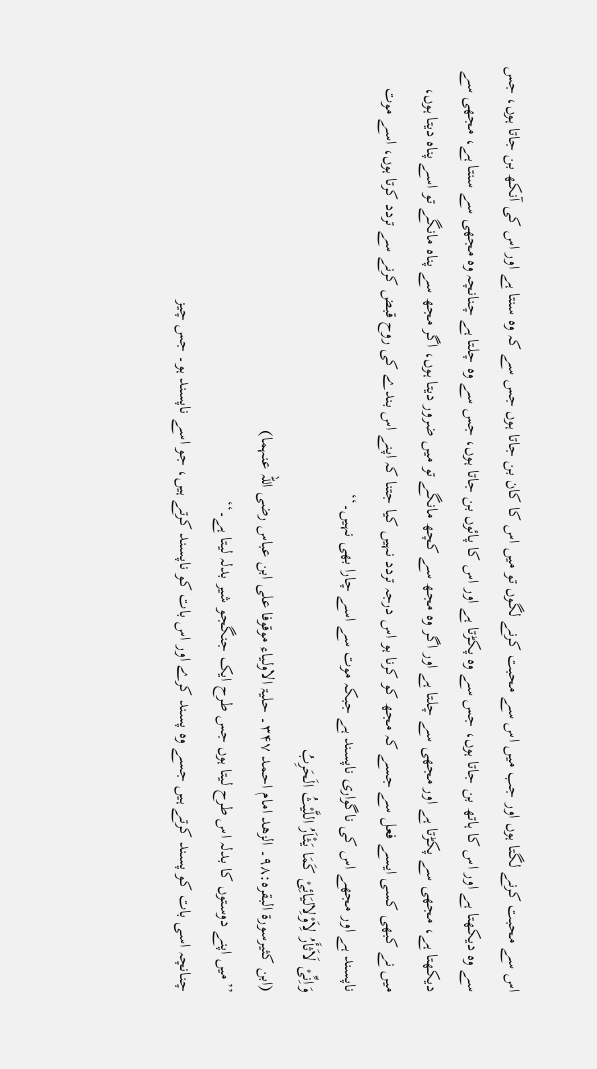اس سے محبت کرنے لگتا ہوں اور جب میں اس سے محبت کرنے لگوں تو میں اس کا کان بن جاتا ہوں جس سے کہ وہ سنتا ہے اور اس کی آنکھ بن جاتا ہوں، جس سے وہ دیکھتا ہے اور اس کا ہاتھ بن جاتا ہوں، جس سے وہ پکڑتا ہے اور اس کا پائوں بن جاتا ہوں، جس سے وہ چلتا ہے چنانچہ وہ مجھی سے سنتا ہے، مجھی سے دیکھتا ہے، مجھی سے پکڑتا ہے اور مجھی سے چلتا ہے اور اگر وہ مجھ سے کچھ مانگے تو میں ضرور دیتا ہوں، اگر مجھ سے پناہ مانگے تو اسے پناہ دیتا ہوں، میں نے کبھی کسی ایسے فعل سے جسے کہ مجھ کو کرنا ہو اس درجہ تردد نہیں کیا جتنا کہ اپنے اس بندے کی روح قبض کرنے سے تردد کرتا ہوں، اسے موت ناپسند ہے اور مجھے اس کی ناگواری ناپسند ہے جبکہ موت سے اسے چارا بھی نہیں۔‘‘
وَاِنِّیْ لَاَثأَرُ لِاَوْلِالیَائِیْ کَمَا یَثْاَرُ اللَّیْثُ الَحَرِبُ
(ابن کثیرسورۃ البقرہ:۹۸۔ الزھد امام احمد ۳۴۷۔ حلیۃ الاولیاء موقوفا علی ابن عباس رضی اللہ عنہما)
’’میں اپنے دوستوں کا بدلہ اس طرح لیتا ہوں جس طرح ایک جنگجو شیر بدلہ لیتا ہے۔‘‘
چنانچہ اسی بات کو پسند کرتے ہیں جسے وہ پسند کرے اور اس بات کو ناپسند کرتے ہیں، جو اسے ناپسند ہو۔ جس چیز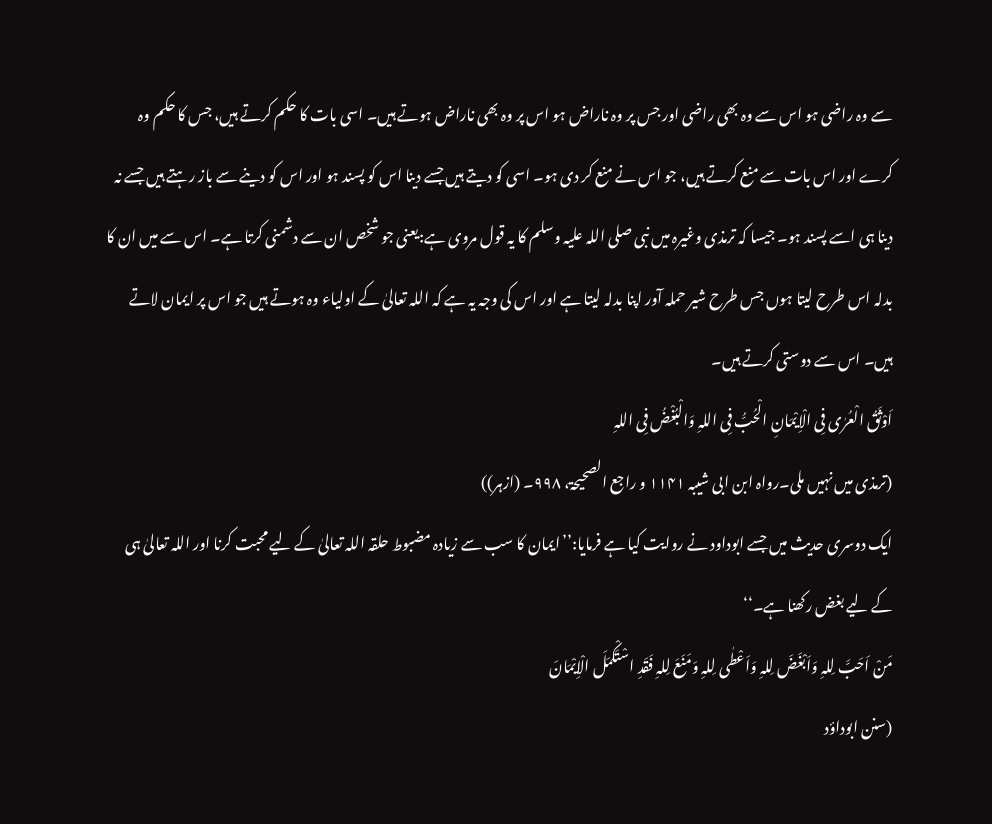سے وہ راضی ہو اس سے وہ بھی راضی اور جس پر وہ ناراض ہو اس پر وہ بھی ناراض ہوتے ہیں۔ اسی بات کا حکم کرتے ہیں، جس کا حکم وہ کرے اور اس بات سے منع کرتے ہیں، جو اس نے منع کر دی ہو۔ اسی کو دیتے ہیں جسے دینا اس کو پسند ہو اور اس کو دینے سے باز رہتے ہیں جسے نہ دینا ہی اسے پسند ہو۔ جیسا کہ ترمذی وغیرہ میں نبی صلی اللہ علیہ وسلم کا یہ قول مروی ہے:یعنی جو شخص ان سے دشمنی کرتا ہے۔ اس سے میں ان کا بدلہ اس طرح لیتا ہوں جس طرح شیر حملہ آور اپنا بدلہ لیتا ہے اور اس کی وجہ یہ ہے کہ اللہ تعالیٰ کے اولیاء وہ ہوتے ہیں جو اس پر ایمان لاتے ہیں۔ اس سے دوستی کرتے ہیں۔
اَوْثَقُ الْعُرٰی فِی الْاِیْمَانِ الْحُبُّ فِی اللہِ وَالْبُغْضُ فِی اللہِ
(ترمذی میں نہیں ملی۔رواہ ابن ابی شیبہ ۱۱۴۱ و راجع الصحیحۃ، ۹۹۸۔ (ازہر))
ایک دوسری حدیث میں جسے ابوداود نے روایت کیا ہے فرمایا:’’ایمان کا سب سے زیادہ مضبوط حلقہ اللہ تعالیٰ کے لیے محبت کرنا اور اللہ تعالیٰ ہی کے لیے بغض رکھنا ہے۔‘‘
مَنْ اَحَبَّ لِلہِ وَاَبْغَضَ لِلہِ وَاَعْطٰی لِلہِ وَمَنَعَ لِلہِ فَقَدِ اسْتَکْمَلَ الْاِیْمَانَ
(سنن ابوداؤد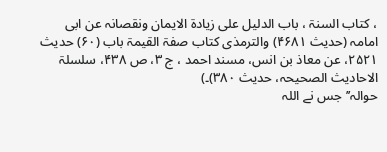، کتاب السنۃ ، باب الدلیل علی زیادۃ الایمان ونقصانہ عن ابی امامہ (حدیث ۴۶۸۱) والترمذی کتاب صفۃ القیمۃ باب (۶۰) حدیث ۲۵۲۱، عن معاذ بن انس، مسند احمد ، ج ۳، ص ۴۳۸، سلسلۃ الاحادیث الصحیحہ، حدیث ۳۸۰)۔)
حوالہ’’جس نے اللہ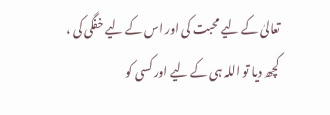تعالیٰ کے لیے محبت کی اور اس کے لیے خفگی کی ، کچھ دیا تو اللہ ہی کے لیے اور کسی کو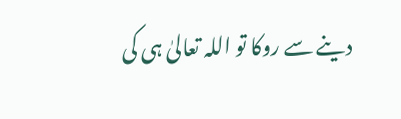دینے سے روکا تو اللہ تعالیٰ ہی کی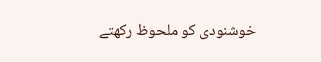خوشنودی کو ملحوظ رکھتے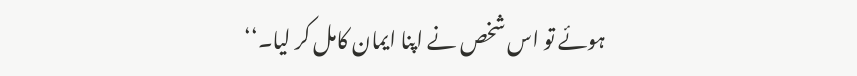ہوئے تو اس شخص نے اپنا ایمان کامل کر لیا۔‘‘